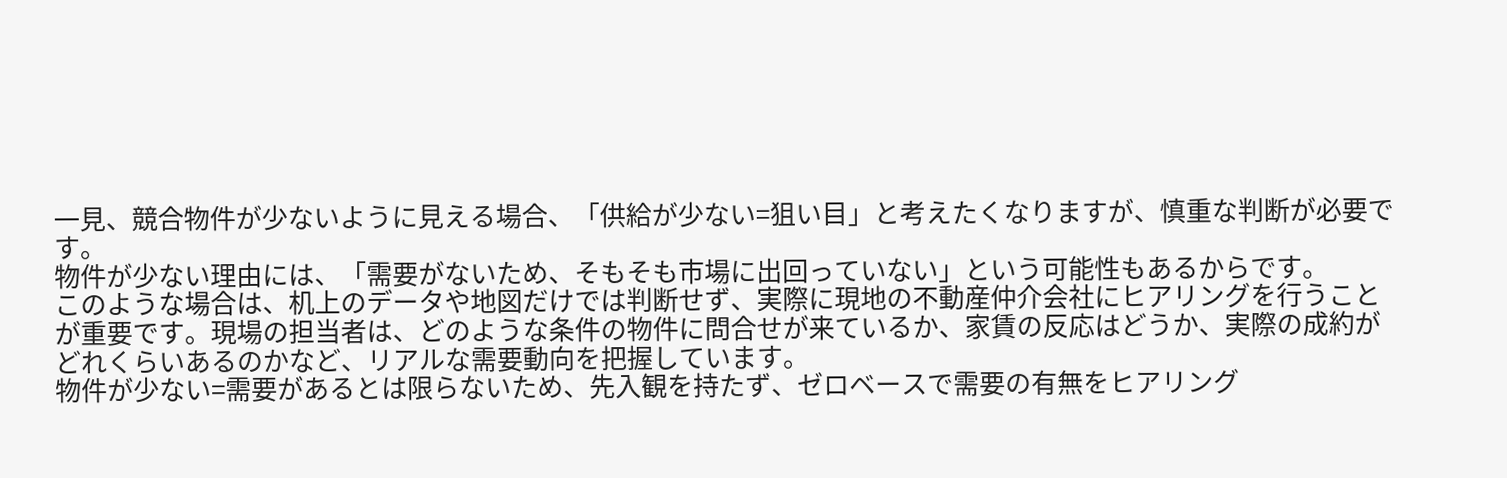一見、競合物件が少ないように見える場合、「供給が少ない=狙い目」と考えたくなりますが、慎重な判断が必要です。
物件が少ない理由には、「需要がないため、そもそも市場に出回っていない」という可能性もあるからです。
このような場合は、机上のデータや地図だけでは判断せず、実際に現地の不動産仲介会社にヒアリングを行うことが重要です。現場の担当者は、どのような条件の物件に問合せが来ているか、家賃の反応はどうか、実際の成約がどれくらいあるのかなど、リアルな需要動向を把握しています。
物件が少ない=需要があるとは限らないため、先入観を持たず、ゼロベースで需要の有無をヒアリング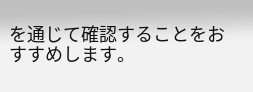を通じて確認することをおすすめします。